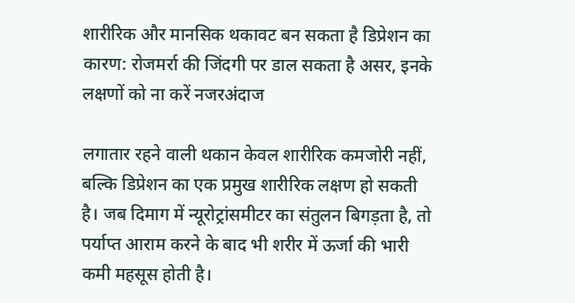शारीरिक और मानसिक थकावट बन सकता है डिप्रेशन का कारण: रोजमर्रा की जिंदगी पर डाल सकता है असर, इनके लक्षणों को ना करें नजरअंदाज

लगातार रहने वाली थकान केवल शारीरिक कमजोरी नहीं, बल्कि डिप्रेशन का एक प्रमुख शारीरिक लक्षण हो सकती है। जब दिमाग में न्यूरोट्रांसमीटर का संतुलन बिगड़ता है, तो पर्याप्त आराम करने के बाद भी शरीर में ऊर्जा की भारी कमी महसूस होती है।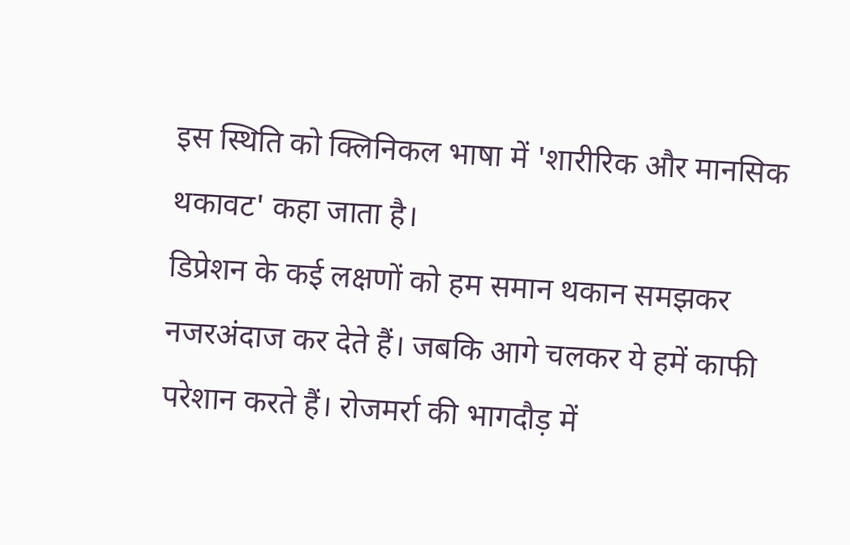इस स्थिति को क्लिनिकल भाषा में 'शारीरिक और मानसिक थकावट' कहा जाता है।
डिप्रेशन के कई लक्षणों को हम समान थकान समझकर नजरअंदाज कर देते हैं। जबकि आगे चलकर ये हमें काफी परेशान करते हैं। रोजमर्रा की भागदौड़ में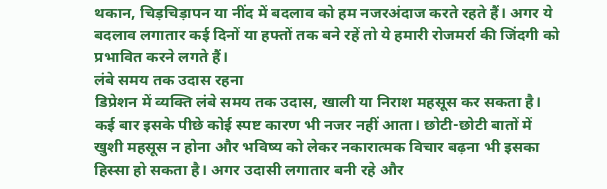थकान, चिड़चिड़ापन या नींद में बदलाव को हम नजरअंदाज करते रहते हैं। अगर ये बदलाव लगातार कई दिनों या हफ्तों तक बने रहें तो ये हमारी रोजमर्रा की जिंदगी को प्रभावित करने लगते हैं।
लंबे समय तक उदास रहना
डिप्रेशन में व्यक्ति लंबे समय तक उदास, खाली या निराश महसूस कर सकता है। कई बार इसके पीछे कोई स्पष्ट कारण भी नजर नहीं आता। छोटी-छोटी बातों में खुशी महसूस न होना और भविष्य को लेकर नकारात्मक विचार बढ़ना भी इसका हिस्सा हो सकता है। अगर उदासी लगातार बनी रहे और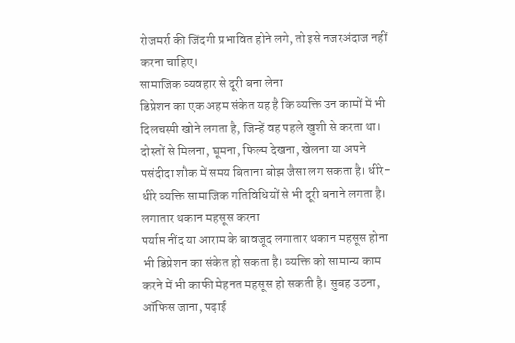रोजमर्रा की जिंदगी प्रभावित होने लगे, तो इसे नजरअंदाज नहीं करना चाहिए।
सामाजिक व्यवहार से दूरी बना लेना
डिप्रेशन का एक अहम संकेत यह है कि व्यक्ति उन कामों में भी दिलचस्पी खोने लगता है, जिन्हें वह पहले खुशी से करता था। दोस्तों से मिलना, घूमना, फिल्म देखना, खेलना या अपने पसंदीदा शौक में समय बिताना बोझ जैसा लग सकता है। धीरे-धीरे व्यक्ति सामाजिक गतिविधियों से भी दूरी बनाने लगता है।
लगातार थकान महसूस करना
पर्याप्त नींद या आराम के बावजूद लगातार थकान महसूस होना भी डिप्रेशन का संकेत हो सकता है। व्यक्ति को सामान्य काम करने में भी काफी मेहनत महसूस हो सकती है। सुबह उठना, ऑफिस जाना, पढ़ाई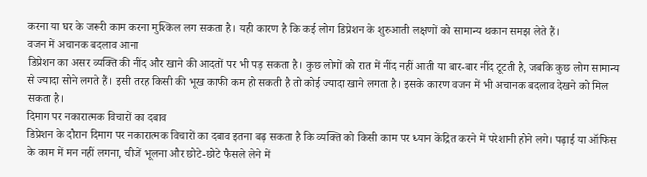करना या घर के जरूरी काम करना मुश्किल लग सकता है। यही कारण है कि कई लोग डिप्रेशन के शुरुआती लक्षणों को सामान्य थकान समझ लेते हैं।
वजन में अचानक बदलाव आना
डिप्रेशन का असर व्यक्ति की नींद और खाने की आदतों पर भी पड़ सकता है। कुछ लोगों को रात में नींद नहीं आती या बार-बार नींद टूटती है, जबकि कुछ लोग सामान्य से ज्यादा सोने लगते हैं। इसी तरह किसी की भूख काफी कम हो सकती है तो कोई ज्यादा खाने लगता है। इसके कारण वजन में भी अचानक बदलाव देखने को मिल सकता है।
दिमाग पर नकारात्मक विचारों का दबाव
डिप्रेशन के दौरान दिमाग पर नकारात्मक विचारों का दबाव इतना बढ़ सकता है कि व्यक्ति को किसी काम पर ध्यान केंद्रित करने में परेशानी होने लगे। पढ़ाई या ऑफिस के काम में मन नहीं लगना, चीजें भूलना और छोटे-छोटे फैसले लेने में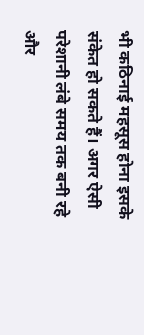भी कठिनाई महसूस होना इसके संकेत हो सकते हैं। अगर ऐसी परेशानी लंबे समय तक बनी रहे और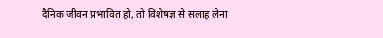दैनिक जीवन प्रभावित हो, तो विशेषज्ञ से सलाह लेना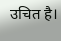उचित है।